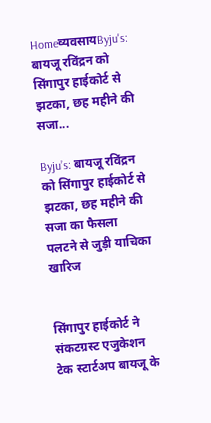Homeव्यवसायByju's: बायजू रविंद्रन को सिंगापुर हाईकोर्ट से झटका, छह महीने की सजा...

Byju’s: बायजू रविंद्रन को सिंगापुर हाईकोर्ट से झटका, छह महीने की सजा का फैसला पलटने से जुड़ी याचिका खारिज


सिंगापुर हाईकोर्ट ने संकटग्रस्ट एजुकेशन टेक स्टार्टअप बायजू के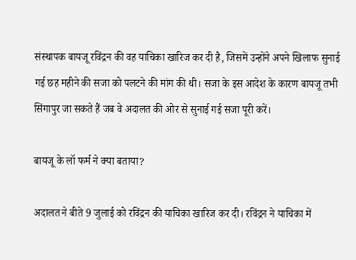संस्थापक बायजू रविंद्रन की वह याचिका खारिज कर दी है, जिसमें उन्होंने अपने खिलाफ सुनाई गई छह महीने की सजा को पलटने की मांग की थी। सजा के इस आदेश के कारण बायजू तभी सिंगापुर जा सकते हैं जब वे अदालत की ओर से सुनाई गई सजा पूरी करें।

बायजू के लॉ फर्म ने क्या बताया?

अदालत ने बीते 9 जुलाई को रविंद्रन की याचिका खारिज कर दी। रविंद्रन ने याचिका में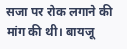सजा पर रोक लगाने की मांग की थी। बायजू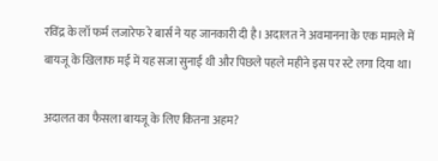रविंद्र के लॉ फर्म लजारेफ रे बार्स ने यह जानकारी दी है। अदालत ने अवमानना के एक मामले में बायजू के खिलाफ मई में यह सजा सुनाई थी और पिछले पहले महीने इस पर स्टे लगा दिया था।

अदालत का फैसला बायजू के लिए कितना अहम?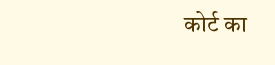कोर्ट का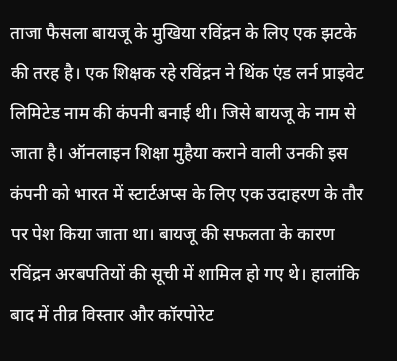ताजा फैसला बायजू के मुखिया रविंद्रन के लिए एक झटके की तरह है। एक शिक्षक रहे रविंद्रन ने थिंक एंड लर्न प्राइवेट लिमिटेड नाम की कंपनी बनाई थी। जिसे बायजू के नाम से जाता है। ऑनलाइन शिक्षा मुहैया कराने वाली उनकी इस कंपनी को भारत में स्टार्टअप्स के लिए एक उदाहरण के तौर पर पेश किया जाता था। बायजू की सफलता के कारण रविंद्रन अरबपतियों की सूची में शामिल हो गए थे। हालांकि बाद में तीव्र विस्तार और कॉरपोरेट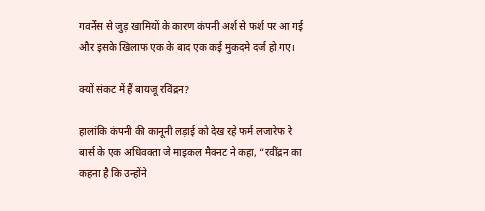गवर्नेंस से जुड़ खामियों के कारण कंपनी अर्श से फर्श पर आ गई और इसके खिलाफ एक के बाद एक कई मुकदमे दर्ज हो गए।

क्यों संकट में हैं बायजू रविंद्रन?

हालांकि कंपनी की कानूनी लड़ाई को देख रहे फर्म लजारेफ रे बार्स के एक अधिवक्ता जे माइकल मैक्नट ने कहा, “रवींद्रन का कहना है कि उन्होंने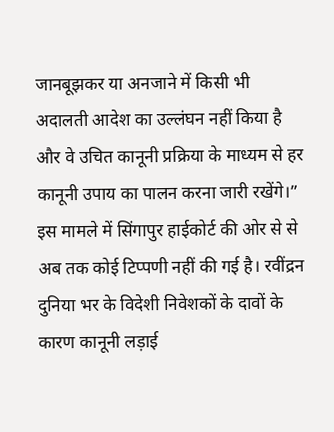जानबूझकर या अनजाने में किसी भी अदालती आदेश का उल्लंघन नहीं किया है और वे उचित कानूनी प्रक्रिया के माध्यम से हर कानूनी उपाय का पालन करना जारी रखेंगे।” इस मामले में सिंगापुर हाईकोर्ट की ओर से से अब तक कोई टिप्पणी नहीं की गई है। रवींद्रन दुनिया भर के विदेशी निवेशकों के दावों के कारण कानूनी लड़ाई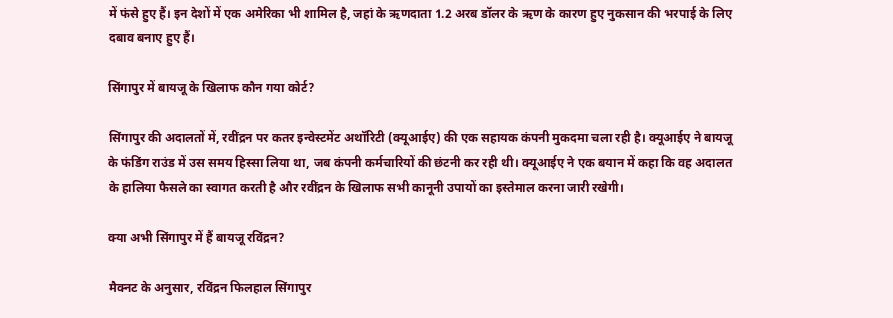में फंसे हुए हैं। इन देशों में एक अमेरिका भी शामिल है, जहां के ऋणदाता 1.2 अरब डॉलर के ऋण के कारण हुए नुकसान की भरपाई के लिए दबाव बनाए हुए हैं।

सिंगापुर में बायजू के खिलाफ कौन गया कोर्ट?

सिंगापुर की अदालतों में, रवींद्रन पर कतर इन्वेस्टमेंट अथॉरिटी (क्यूआईए) की एक सहायक कंपनी मुकदमा चला रही है। क्यूआईए ने बायजू के फंडिंग राउंड में उस समय हिस्सा लिया था, जब कंपनी कर्मचारियों की छंटनी कर रही थी। क्यूआईए ने एक बयान में कहा कि वह अदालत के हालिया फैसले का स्वागत करती है और रवींद्रन के खिलाफ सभी कानूनी उपायों का इस्तेमाल करना जारी रखेगी।

क्या अभी सिंगापुर में हैं बायजू रविंद्रन?

मैक्नट के अनुसार, रविंद्रन फिलहाल सिंगापुर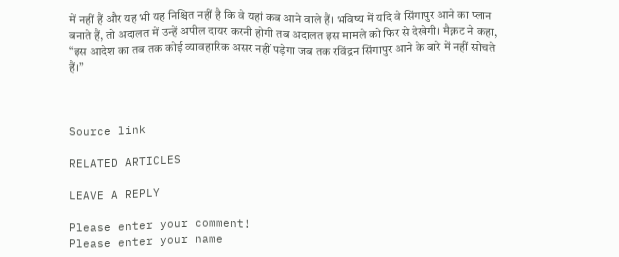में नहीं हैं और यह भी यह निश्चित नहीं है कि वे यहां कब आने वाले हैं। भविष्य में यदि वे सिंगापुर आने का प्लान बनाते हैं, तो अदालत में उन्हें अपील दायर करनी होगी तब अदालत इस मामले को फिर से देखेगी। मैक्नट ने कहा, “इस आदेश का तब तक कोई व्यावहारिक असर नहीं पड़ेगा जब तक रविंद्रन सिंगापुर आने के बारे में नहीं सोचते हैं।”



Source link

RELATED ARTICLES

LEAVE A REPLY

Please enter your comment!
Please enter your name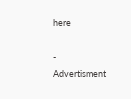here

- Advertisment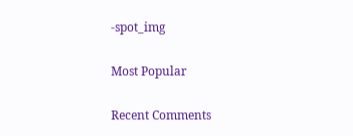-spot_img

Most Popular

Recent Comments